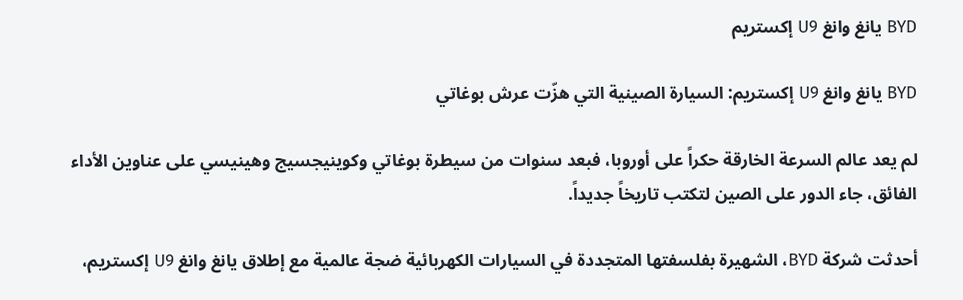BYD يانغ وانغ U9 إكستريم

BYD يانغ وانغ U9 إكستريم: السيارة الصينية التي هزّت عرش بوغاتي

لم يعد عالم السرعة الخارقة حكراً على أوروبا، فبعد سنوات من سيطرة بوغاتي وكوينيجسيج وهينيسي على عناوين الأداء الفائق، جاء الدور على الصين لتكتب تاريخاً جديداً.

أحدثت شركة BYD، الشهيرة بفلسفتها المتجددة في السيارات الكهربائية ضجة عالمية مع إطلاق يانغ وانغ U9 إكستريم،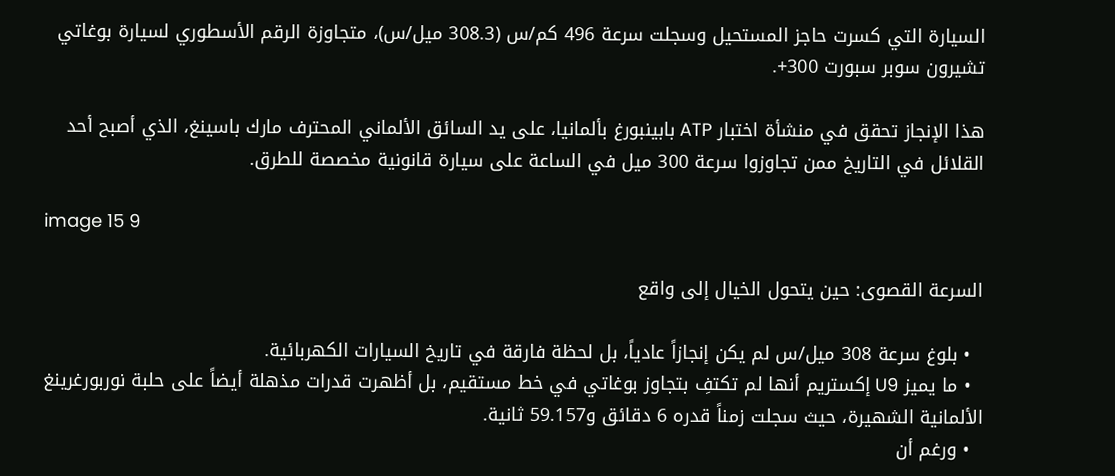السيارة التي كسرت حاجز المستحيل وسجلت سرعة 496 كم/س (308.3 ميل/س)، متجاوزة الرقم الأسطوري لسيارة بوغاتي تشيرون سوبر سبورت 300+.

هذا الإنجاز تحقق في منشأة اختبار ATP بابينبورغ بألمانيا، على يد السائق الألماني المحترف مارك باسينغ، الذي أصبح أحد القلائل في التاريخ ممن تجاوزوا سرعة 300 ميل في الساعة على سيارة قانونية مخصصة للطرق.

image 15 9

السرعة القصوى: حين يتحول الخيال إلى واقع

  • بلوغ سرعة 308 ميل/س لم يكن إنجازاً عادياً، بل لحظة فارقة في تاريخ السيارات الكهربائية.
  • ما يميز U9 إكستريم أنها لم تكتفِ بتجاوز بوغاتي في خط مستقيم، بل أظهرت قدرات مذهلة أيضاً على حلبة نوربورغرينغ الألمانية الشهيرة، حيث سجلت زمناً قدره 6 دقائق و59.157 ثانية.
  • ورغم أن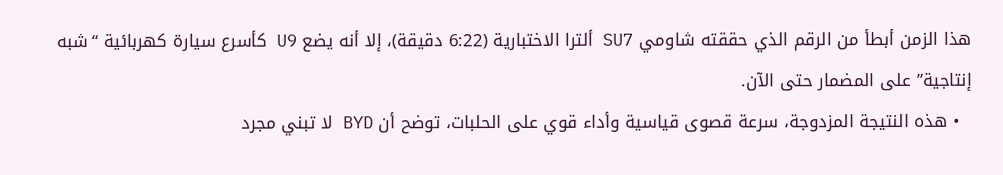هذا الزمن أبطأ من الرقم الذي حققته شاومي SU7 ألترا الاختبارية (6:22 دقيقة)، إلا أنه يضع U9 كأسرع سيارة كهربائية “شبه إنتاجية” على المضمار حتى الآن.
  • هذه النتيجة المزدوجة، سرعة قصوى قياسية وأداء قوي على الحلبات، توضح أن BYD لا تبني مجرد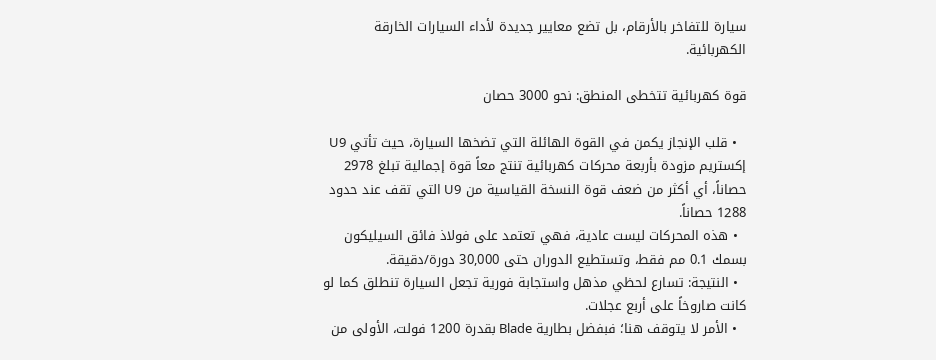سيارة للتفاخر بالأرقام، بل تضع معايير جديدة لأداء السيارات الخارقة الكهربائية.

قوة كهربائية تتخطى المنطق: نحو 3000 حصان

  • قلب الإنجاز يكمن في القوة الهائلة التي تضخها السيارة، حيث تأتي U9 إكستريم مزودة بأربعة محركات كهربائية تنتج معاً قوة إجمالية تبلغ 2978 حصاناً، أي أكثر من ضعف قوة النسخة القياسية من U9 التي تقف عند حدود 1288 حصاناً.
  • هذه المحركات ليست عادية، فهي تعتمد على فولاذ فائق السيليكون بسمك 0.1 مم فقط، وتستطيع الدوران حتى 30,000 دورة/دقيقة.
  • النتيجة: تسارع لحظي مذهل واستجابة فورية تجعل السيارة تنطلق كما لو كانت صاروخاً على أربع عجلات.
  • الأمر لا يتوقف هنا؛ فبفضل بطارية Blade بقدرة 1200 فولت، الأولى من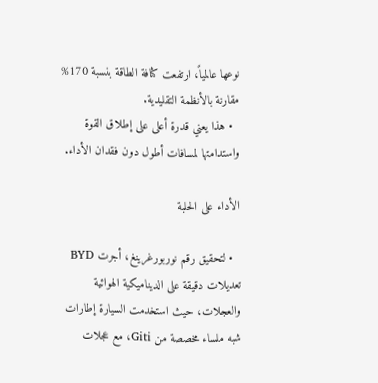نوعها عالمياً، ارتفعت كثافة الطاقة بنسبة 170% مقارنة بالأنظمة التقليدية.
  • هذا يعني قدرة أعلى على إطلاق القوة واستدامتها لمسافات أطول دون فقدان الأداء.

الأداء على الحلبة

  • لتحقيق رقم نوربورغرينغ، أجرت BYD تعديلات دقيقة على الديناميكية الهوائية والعجلات، حيث استخدمت السيارة إطارات شبه ملساء مخصصة من Giti، مع عجلات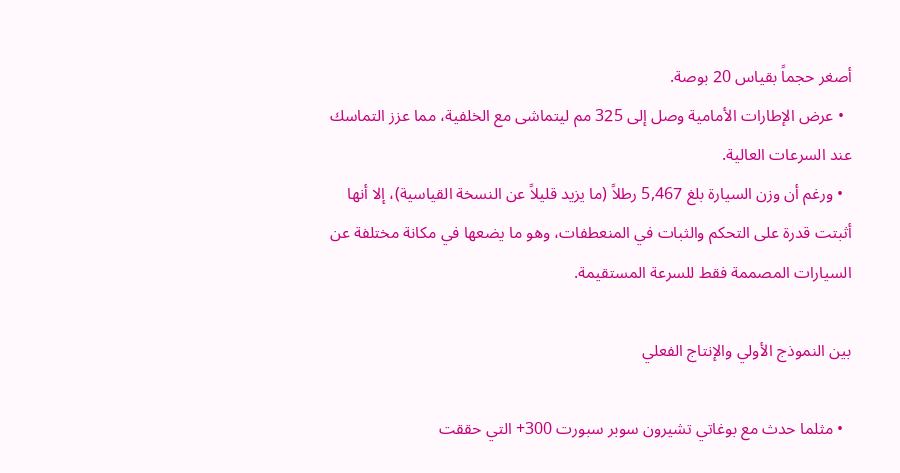أصغر حجماً بقياس 20 بوصة.
  • عرض الإطارات الأمامية وصل إلى 325 مم ليتماشى مع الخلفية، مما عزز التماسك عند السرعات العالية.
  • ورغم أن وزن السيارة بلغ 5,467 رطلاً (ما يزيد قليلاً عن النسخة القياسية)، إلا أنها أثبتت قدرة على التحكم والثبات في المنعطفات، وهو ما يضعها في مكانة مختلفة عن السيارات المصممة فقط للسرعة المستقيمة.

بين النموذج الأولي والإنتاج الفعلي

  • مثلما حدث مع بوغاتي تشيرون سوبر سبورت 300+ التي حققت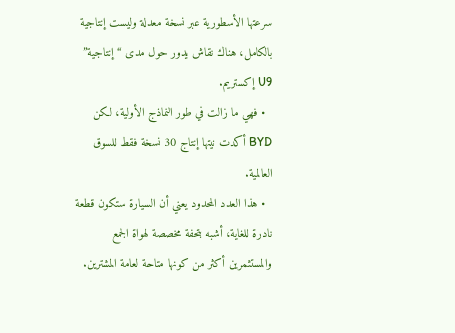سرعتها الأسطورية عبر نسخة معدلة وليست إنتاجية بالكامل، هناك نقاش يدور حول مدى “إنتاجية” U9 إكستريم.
  • فهي ما زالت في طور النماذج الأولية، لكن BYD أكدت نيتها إنتاج 30 نسخة فقط للسوق العالمية.
  • هذا العدد المحدود يعني أن السيارة ستكون قطعة نادرة للغاية، أشبه بتحفة مخصصة لهواة الجمع والمستثمرين أكثر من كونها متاحة لعامة المشترين.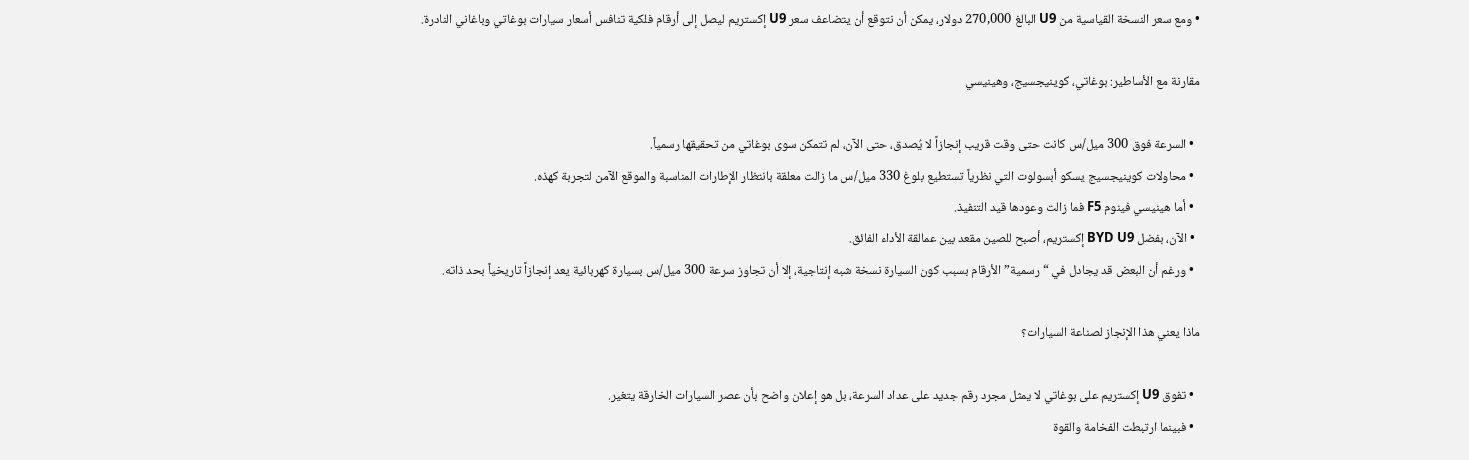• ومع سعر النسخة القياسية من U9 البالغ 270,000 دولار، يمكن أن نتوقع أن يتضاعف سعر U9 إكستريم ليصل إلى أرقام فلكية تنافس أسعار سيارات بوغاتي وباغاني النادرة.

مقارنة مع الأساطير: بوغاتي، كوينيجسيج، وهينيسي

  • السرعة فوق 300 ميل/س كانت حتى وقت قريب إنجازاً لا يُصدق، حتى الآن، لم تتمكن سوى بوغاتي من تحقيقها رسمياً.
  • محاولات كوينيجسيج يسكو أبسولوت التي نظرياً تستطيع بلوغ 330 ميل/س ما زالت معلقة بانتظار الإطارات المناسبة والموقع الآمن لتجربة كهذه.
  • أما هينيسي فينوم F5 فما زالت وعودها قيد التنفيذ.
  • الآن، بفضل BYD U9 إكستريم، أصبح للصين مقعد بين عمالقة الأداء الفائق.
  • ورغم أن البعض قد يجادل في “رسمية” الأرقام بسبب كون السيارة نسخة شبه إنتاجية، إلا أن تجاوز سرعة 300 ميل/س بسيارة كهربائية يعد إنجازاً تاريخياً بحد ذاته.

ماذا يعني هذا الإنجاز لصناعة السيارات؟

  • تفوق U9 إكستريم على بوغاتي لا يمثل مجرد رقم جديد على عداد السرعة، بل هو إعلان واضح بأن عصر السيارات الخارقة يتغير.
  • فبينما ارتبطت الفخامة والقوة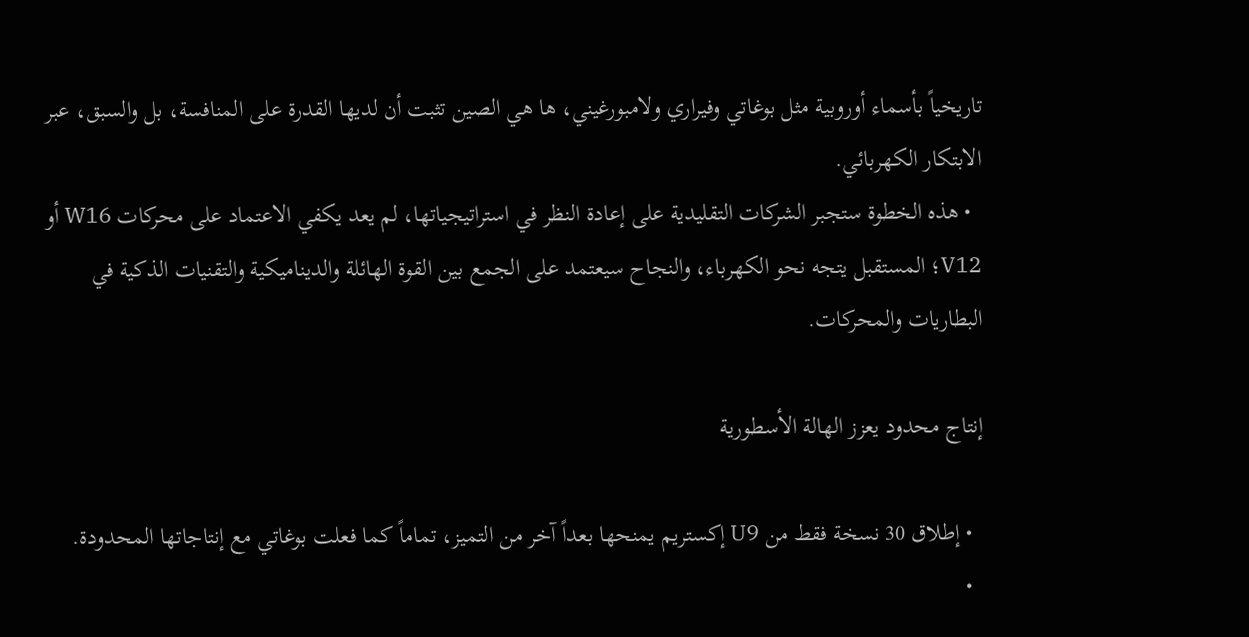تاريخياً بأسماء أوروبية مثل بوغاتي وفيراري ولامبورغيني، ها هي الصين تثبت أن لديها القدرة على المنافسة، بل والسبق، عبر الابتكار الكهربائي.
  • هذه الخطوة ستجبر الشركات التقليدية على إعادة النظر في استراتيجياتها، لم يعد يكفي الاعتماد على محركات W16 أو V12؛ المستقبل يتجه نحو الكهرباء، والنجاح سيعتمد على الجمع بين القوة الهائلة والديناميكية والتقنيات الذكية في البطاريات والمحركات.

إنتاج محدود يعزز الهالة الأسطورية

  • إطلاق 30 نسخة فقط من U9 إكستريم يمنحها بعداً آخر من التميز، تماماً كما فعلت بوغاتي مع إنتاجاتها المحدودة.
  •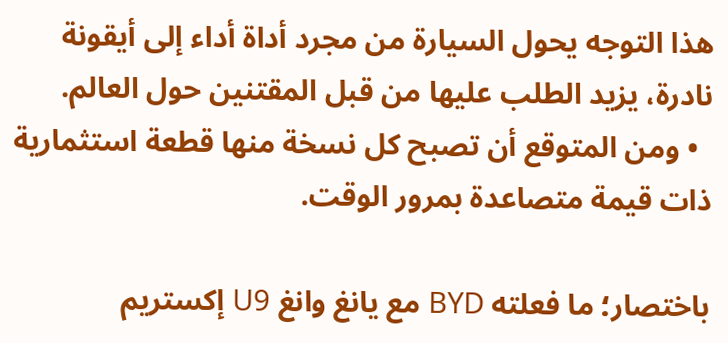هذا التوجه يحول السيارة من مجرد أداة أداء إلى أيقونة نادرة، يزيد الطلب عليها من قبل المقتنين حول العالم.
  • ومن المتوقع أن تصبح كل نسخة منها قطعة استثمارية ذات قيمة متصاعدة بمرور الوقت.

باختصار؛ ما فعلته BYD مع يانغ وانغ U9 إكستريم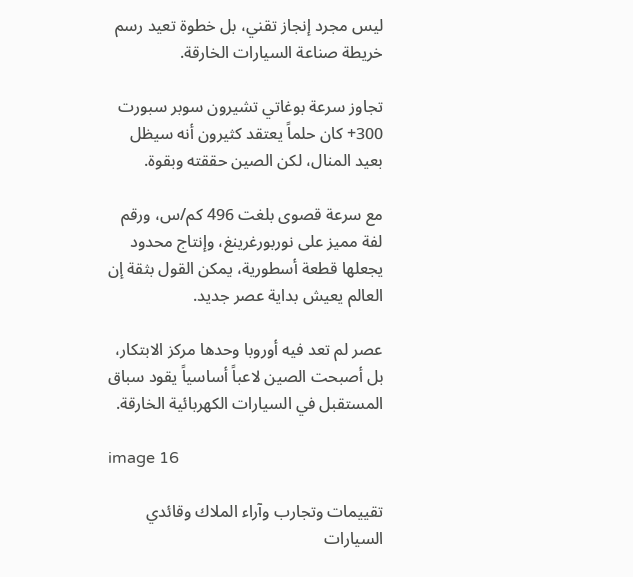ليس مجرد إنجاز تقني، بل خطوة تعيد رسم خريطة صناعة السيارات الخارقة.

تجاوز سرعة بوغاتي تشيرون سوبر سبورت 300+ كان حلماً يعتقد كثيرون أنه سيظل بعيد المنال، لكن الصين حققته وبقوة.

مع سرعة قصوى بلغت 496 كم/س، ورقم لفة مميز على نوربورغرينغ، وإنتاج محدود يجعلها قطعة أسطورية، يمكن القول بثقة إن العالم يعيش بداية عصر جديد.

عصر لم تعد فيه أوروبا وحدها مركز الابتكار، بل أصبحت الصين لاعباً أساسياً يقود سباق المستقبل في السيارات الكهربائية الخارقة.

image 16

تقييمات وتجارب وآراء الملاك وقائدي السيارات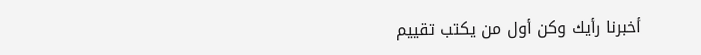أخبرنا رأيك وكن أول من يكتب تقييم